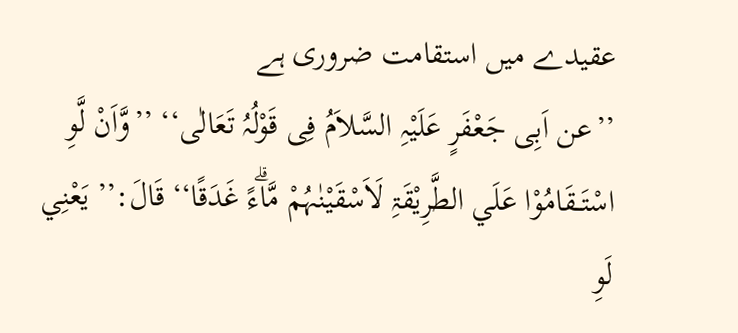عقیدے میں استقامت ضروری ہے
’’عن اَبِی جَعْفَرٍ عَلَیْہِ السَّلاَمُ فِی قَوْلُہُ تَعَالٰی‘‘ ’’وَّاَنْ لَّوِ اسْتَــقَامُوْا عَلَي الطَّرِيْقَۃِ لَاَسْقَيْنٰہُمْ مَّاۗءً غَدَقًا‘‘ قَالَ:’’ يَعْنِي لَوِ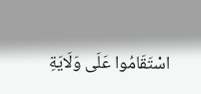اسْتَقَامُوا عَلَى وَلَايَةِ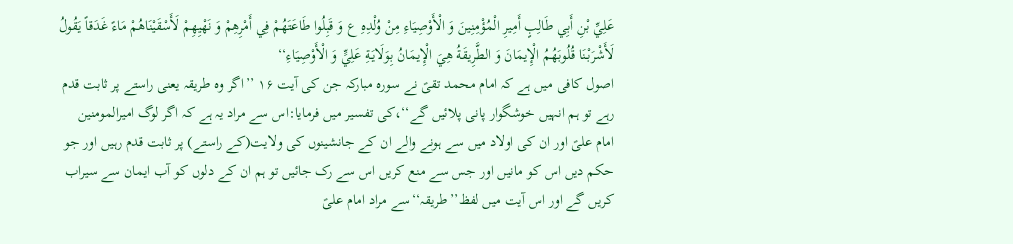عَلِيِّ بْنِ أَبِي طَالِبٍ أَمِيرِ الْمُؤْمِنِينَ وَ الْأَوْصِيَاءِ مِنْ وُلْدِهِ ع وَ قَبِلُوا طَاعَتَهُمْ فِي أَمْرِهِمْ وَ نَهْيِهِمْ لَأَسْقَيْنَاهُمْ مَاءً غَدَقاً يَقُولُ لَأَشْرَبْنَا قُلُوبَهُمُ الْإِيمَانَ وَ الطَّرِيقَةُ هِيَ الْإِيمَانُ بِوَلَايَةِ عَلِيٍّ وَ الْأَوْصِيَاءِ‘‘
اصول کافی میں ہے کہ امام محمد تقیؑ نے سورہ مبارکہ جن کی آیت ۱۶ ’’اگر وہ طریقہ یعنی راستے پر ثابت قدم رہے تو ہم انہیں خوشگوار پانی پلائیں گے‘‘،کی تفسیر میں فرمایا:اس سے مراد یہ ہے کہ اگر لوگ امیرالمومنین امام علیؑ اور ان کی اولاد میں سے ہونے والے ان کے جانشینوں کی ولایت(کے راستے) پر ثابت قدم رہیں اور جو حکم دیں اس کو مانیں اور جس سے منع کریں اس سے رک جائیں تو ہم ان کے دلوں کو آب ایمان سے سیراب کریں گے اور اس آیت میں لفظ’’طریقہ‘‘سے مراد امام علیؑ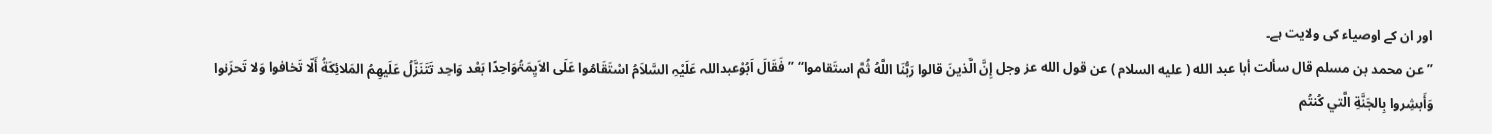اور ان کے اوصیاء کی ولایت ہے۔
’’ عن محمد بن مسلم قال سألت أبا عبد الله ( عليه السلام ) عن قول الله عز وجل إِنَّ الَّذينَ قالوا رَبُّنَا اللَّهُ ثُمَّ استَقاموا‘‘ ’’فَقَالَ اَبُوْعبداللہ عَلَیْہِ السَّلاَمُ اسْتَقَامُوا عَلَى الاَیِمَۃُوَاحِدًا بَعْد وَاحِد تَتَنَزَّلُ عَلَيهِمُ المَلائِكَةُ أَلّا تَخافوا وَلا تَحزَنوا وَأَبشِروا بِالجَنَّةِ الَّتي كُنتُم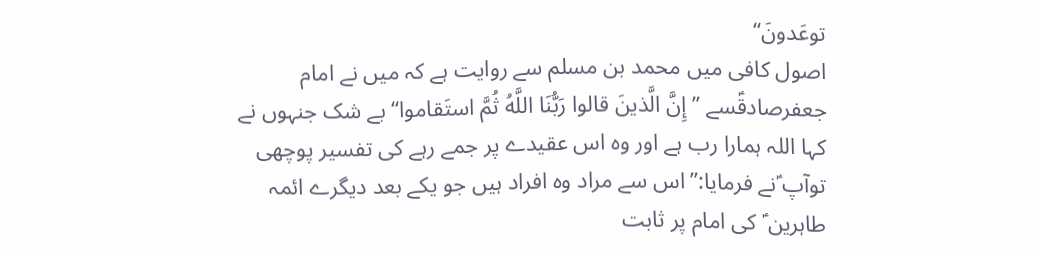توعَدونَ‘‘
اصول کافی میں محمد بن مسلم سے روایت ہے کہ میں نے امام جعفرصادقؑسے ’’ إِنَّ الَّذينَ قالوا رَبُّنَا اللَّهُ ثُمَّ استَقاموا‘‘ بے شک جنہوں نے کہا اللہ ہمارا رب ہے اور وہ اس عقیدے پر جمے رہے کی تفسیر پوچھی توآپ ؑنے فرمایا:’’اس سے مراد وہ افراد ہیں جو یکے بعد دیگرے ائمہ طاہرین ؑ کی امام پر ثابت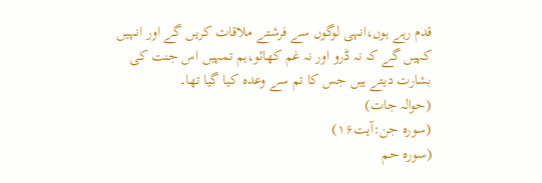قدم رہے ہوں،انہی لوگوں سے فرشتے ملاقات کریں گے اور انہیں کہیں گے کہ نہ ڈرو اور نہ غم کھائو،ہم تمہیں اس جنت کی بشارت دیتے ہیں جس کا تم سے وعدہ کیا گیا تھا۔
(حوالہ جات)
(سورہ جن:آیت۱۶)
(سورہ حم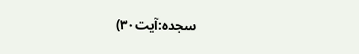سجدہ:آیت۳۰)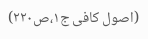(اصول کافی ج۱،ص۲۲۰)